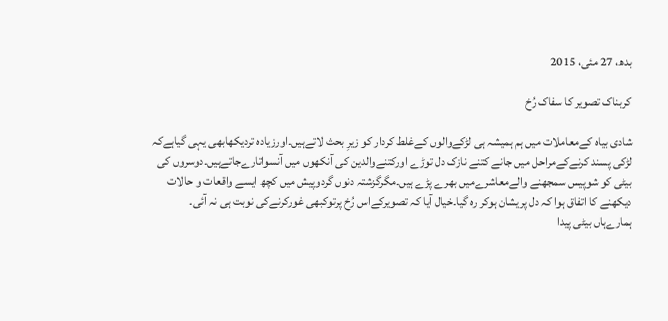بدھ، 27 مئی، 2015

کربناک تصویر کا سفاک رُخ

شادی بیاہ کےمعاملات میں ہم ہمیشہ ہی لڑکےوالوں کےغلط کردار کو زیرِ بحث لاتےہیں۔اورزیادہ تردیکھابھی یہی گیاہےکہ لڑکی پسند کرنےکےمراحل میں جانے کتنے نازک دل توڑے اورکتنےوالدین کی آنکھوں میں آنسواتارےجاتےہیں۔دوسروں کی بیٹی کو شوپیس سمجھنے والےمعاشرےمیں بھرے پڑے ہیں۔مگرگزشتہ دنوں گردوپیش میں کچھ ایسے واقعات و حالات دیکھنے کا اتفاق ہوا کہ دل پریشان ہوکر رہ گیا۔خیال آیا کہ تصویرکےاس رُخ پرتوکبھی غورکرنےکی نوبت ہی نہ آئی۔
ہمارےہاں بیٹی پیدا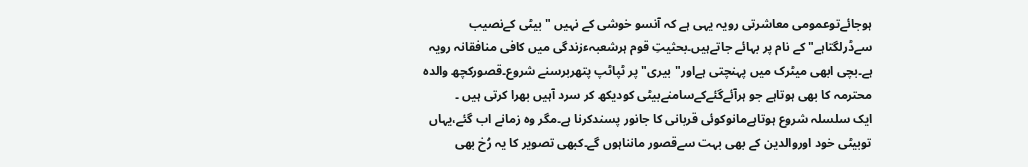ہوجائےتوعمومی معاشرتی رویہ یہی ہے کہ آنسو خوشی کے نہیں "بیٹی کےنصیب سےڈرلگتاہے" کے نام پر بہائے جاتےہیں۔بحثیتِ قوم ہرشعبہءزندگی میں کافی منافقانہ رویہ ہے۔بچی ابھی میٹرک میں پہنچتی ہےاور"بیری" پر ٹپاٹپ پتھربرسنے شروع۔قصورکچھ والدہ محترمہ کا بھی ہوتاہے جو ہرآئےگئےکےسامنےبیٹی کودیکھ کر سرد آہیں بھرا کرتی ہیں ۔
ایک سلسلہ شروع ہوتاہےمانوکوئی قربانی کا جانور پسندکرنا ہے۔مگر وہ زمانے اب گئے،یہاں توبیٹی خود اوروالدین کے بھی بہت سےقصور مانناہوں گے۔کبھی تصویر کا یہ رُخ بھی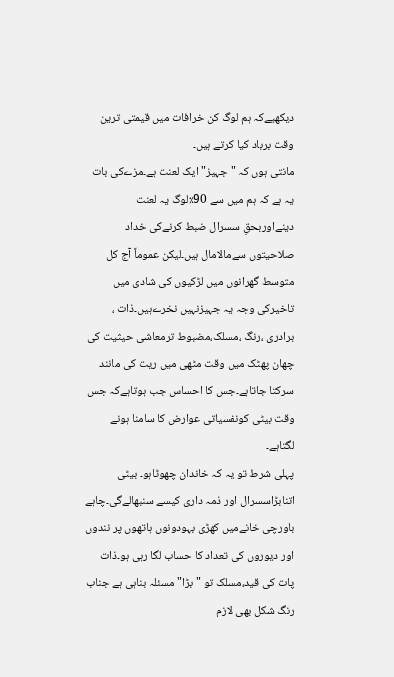دیکھیےکہ ہم لوگ کن خرافات میں قیمتی ترین وقت برباد کیا کرتے ہیں۔
مانتی ہوں کہ "جہیز" ایک لعنت ہے۔مزےکی بات یہ ہے کہ ہم میں سے 90٪لوگ یہ لعنت دینےاوربحقِ سسرال ضبط کرنےکی خداد صلاحیتوں سےمالامال ہیں۔لیکن عموماً آج کل متوسط گھرانوں میں لڑکیوں کی شادی میں تاخیرکی وجہ یہ جہیزنہیں نخرےہیں۔ذات ، برادری ،رنگ ،مسلک،مضبوط ترمعاشی حیثیت کی چھان پھٹک میں وقت مٹھی میں ریت کی مانند سرکتا جاتاہے۔جس کا احساس جب ہوتاہےکہ جس وقت بیٹی کونفسیاتی عوارض کا سامنا ہونے لگتاہے۔
پہلی شرط تو یہ کہ خاندان چھوٹاہو۔ بیٹی اتنابڑاسسرال اور ذمہ داری کیسے سنبھالےگی۔چاہے باورچی خانےمیں کھڑی بہودونوں ہاتھوں پر نندوں اور دیوروں کی تعداد کا حساب لگا رہی ہو۔ذات پات کی قید،مسلک تو "بڑا" مسئلہ بناہی ہے جناب رنگ شکل بھی لازم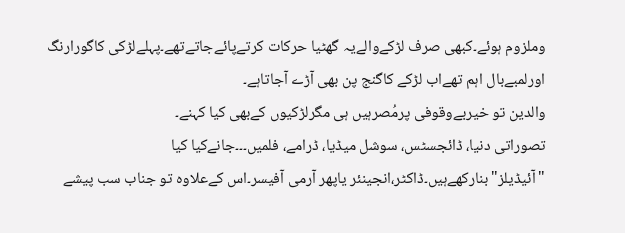وملزوم ہوئے۔کبھی صرف لڑکےوالےیہ گھٹیا حرکات کرتےپائےجاتےتھے۔پہلےلڑکی کاگورارنگ اورلمبےبال اہم تھےاب لڑکے کاگنج پن بھی آڑے آجاتاہے۔
والدین تو خیربےوقوفی پرمُصرہیں ہی مگرلڑکیوں کےبھی کیا کہنے۔
تصوراتی دنیا، ڈائجسٹس، سوشل میڈیا، ڈرامے، فلمیں۔۔۔جانےکیا کیا "آئیڈیلز"بنارکھےہیں۔ڈاکٹر،انجینئر یاپھر آرمی آفیسر۔اس کےعلاوہ تو جناب سب پیشے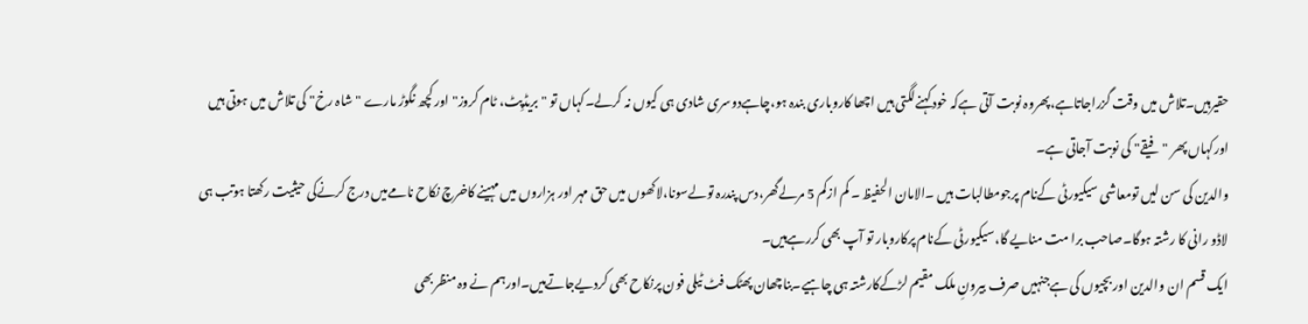حقیرہیں۔تلاش میں وقت گزراجاتاہے،پھروہ نوبت آتی ہےکہ خودکہنےلگتی ہیں اچھا کاروباری بندہ ہو،چاہےدوسری شادی ہی کیوں نہ کرلے۔کہاں تو "بریڈپِٹ، ٹام کروز" اور کچھ نگوڑ مارے "شاہ رخ" کی تلاش میں ہوتی ہیں اورکہاں پھر "فیقے" کی نوبت آجاتی ہے۔
والدین کی سن لیں تومعاشی سیکیورٹی کےنام پرجومطالبات ہیں ۔الامان الحفیظ ۔ کم ازکم 5 مرلےگھر،دس پندرہ تولےسونا،لاکھوں میں حق مہر اور ہزاروں میں مہینے کاخرچ نکاح نامےمیں درج کرنےکی حیثیت رکھتا ہوتب ہی لاڈو رانی کا رشتہ ہوگا۔صاحب برا مت منایے گا،سیکیورٹی کےنام پرکاروبار تو آپ بھی کررہےہیں۔
ایک قسم ان والدین اور بچیوں کی ہےجنہیں صرف بیرونِ ملک مقیم لڑکےکارشتہ ہی چاہیے۔بناچھان پھٹک فٹ ٹیلی فون پرنکاح بھی کردیےجاتےہیں۔اورہم نے وہ منظربھی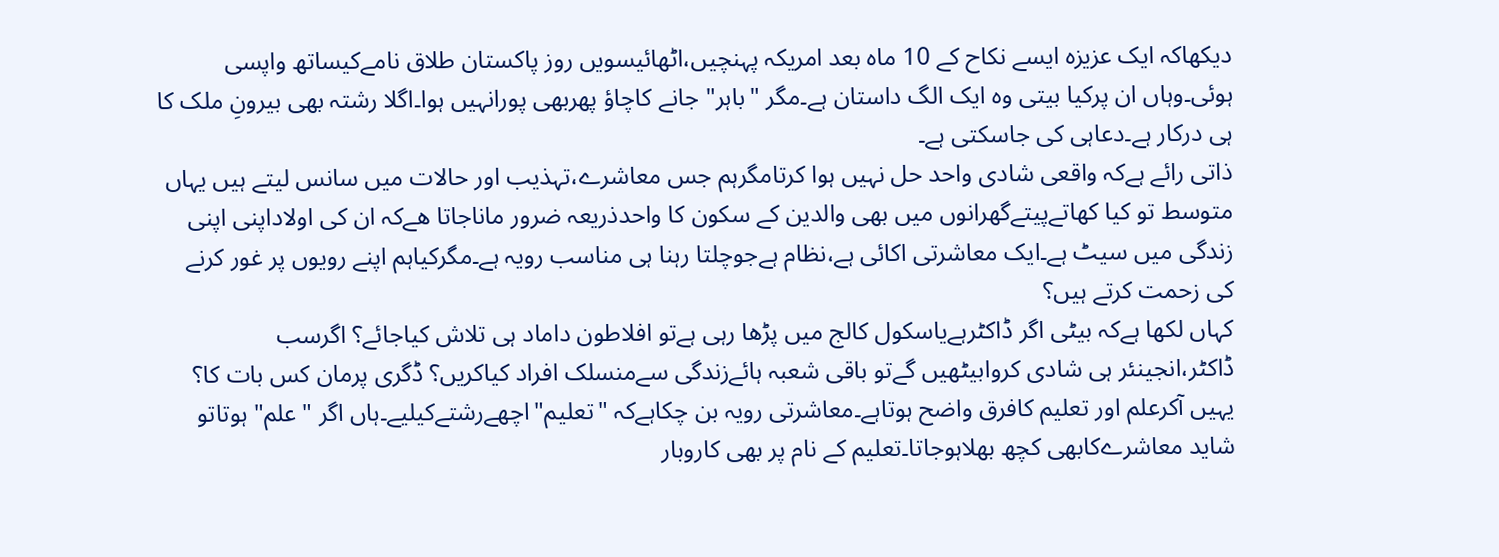دیکھاکہ ایک عزیزہ ایسے نکاح کے 10 ماہ بعد امریکہ پہنچیں،اٹھائیسویں روز پاکستان طلاق نامےکیساتھ واپسی ہوئی۔وہاں ان پرکیا بیتی وہ ایک الگ داستان ہے۔مگر "باہر" جانے کاچاؤ پھربھی پورانہیں ہوا۔اگلا رشتہ بھی بیرونِ ملک کا ہی درکار ہے۔دعاہی کی جاسکتی ہے۔
ذاتی رائے ہےکہ واقعی شادی واحد حل نہیں ہوا کرتامگرہم جس معاشرے،تہذیب اور حالات میں سانس لیتے ہیں یہاں متوسط تو کیا کھاتےپیتےگھرانوں میں بھی والدین کے سکون کا واحدذریعہ ضرور ماناجاتا ھےکہ ان کی اولاداپنی اپنی زندگی میں سیٹ ہے۔ایک معاشرتی اکائی ہے،نظام ہےجوچلتا رہنا ہی مناسب رویہ ہے۔مگرکیاہم اپنے رویوں پر غور کرنے کی زحمت کرتے ہیں؟
کہاں لکھا ہےکہ بیٹی اگر ڈاکٹرہےیاسکول کالج میں پڑھا رہی ہےتو افلاطون داماد ہی تلاش کیاجائے؟ اگرسب ڈاکٹر،انجینئر ہی شادی کروابیٹھیں گےتو باقی شعبہ ہائےزندگی سےمنسلک افراد کیاکریں؟ ڈگری پرمان کس بات کا؟ یہیں آکرعلم اور تعلیم کافرق واضح ہوتاہے۔معاشرتی رویہ بن چکاہےکہ "تعلیم"اچھےرشتےکیلیے۔ہاں اگر "علم" ہوتاتو شاید معاشرےکابھی کچھ بھلاہوجاتا۔تعلیم کے نام پر بھی کاروبار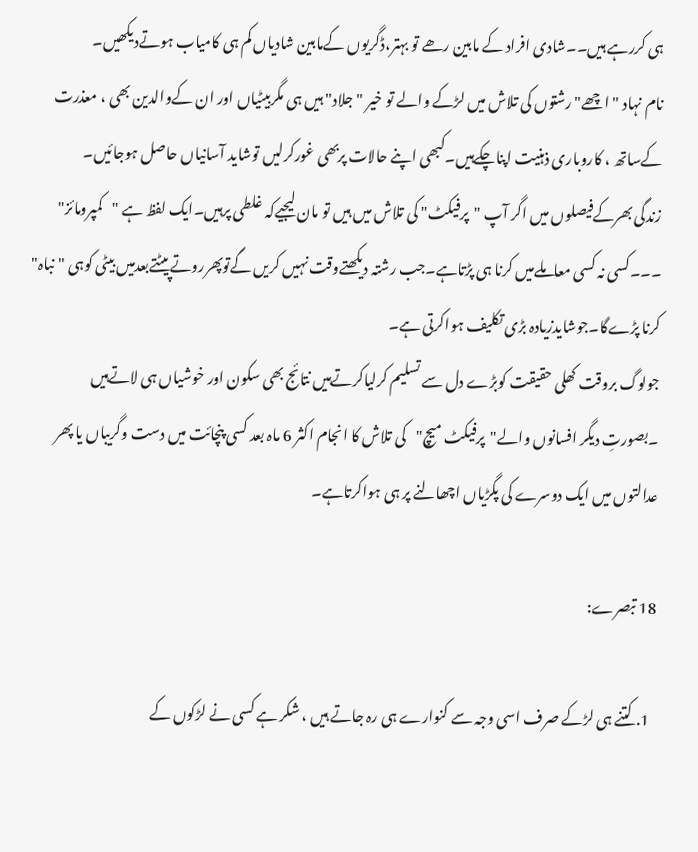ہی کررہے ہیں۔۔شادی افراد کے مابین رھے تو بہتر،ڈگریوں کےمابین شادیاں کم ہی کامیاب ہوتےدیکھیں۔
نام نہاد "اچھے" رشتوں کی تلاش میں لڑکے والے تو خیر "جلاد" ہیں ہی مگربیٹیاں اور ان کےوالدین بھی ، معذرت کےساتھ ، کاروباری ذہنیت اپناچکےہیں۔کبھی اپنے حالات پربھی غورکرلیں توشاید آسانیاں حاصل ہوجائیں۔
زندگی بھرکےفیصلوں میں اگر آپ "پرفیکٹ" کی تلاش میں ہیں تو مان لیجیےکہ غلطی پرہیں۔ایک لفظ ہے "کمپرومائز" ۔۔۔کسی نہ کسی معاملےمیں کرنا ہی پڑتاہے۔جب رشتہ دیکھتےوقت نہیں کریں گےتوپھرروتےپیٹتےبعدمیں بیٹی کوہی "نباہ" کرنا پڑےگا۔جوشایدزیادہ بڑی تکلیف ہواکرتی ہے۔
جولوگ بروقت کھلی حقیقت کوبڑے دل سے تسلیم کرلیاکرتےہیں نتائج بھی سکون اور خوشیاں ہی لاتےہیں ۔بصورتِ دیگر افسانوں والے"پرفیکٹ میچ"کی تلاش کا انجام اکثر 6 ماہ بعد کسی پنچائت میں دست وگریباں یا پھر عدالتوں میں ایک دوسرے کی پگڑیاں اچھالنے پر ہی ہواکرتاہے۔

18 تبصرے:

  1. کتنے ہی لڑکے صرف اسی وجہ سے کنوارے ہی رہ جاتے ہیں ، شکر ہے کسی نے لڑکوں کے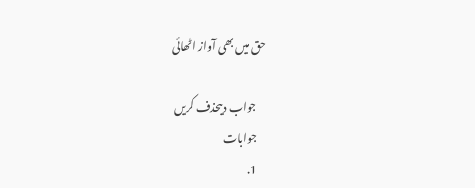حق میں بھی آواز اٹھائی

    جواب دیںحذف کریں
    جوابات
    1.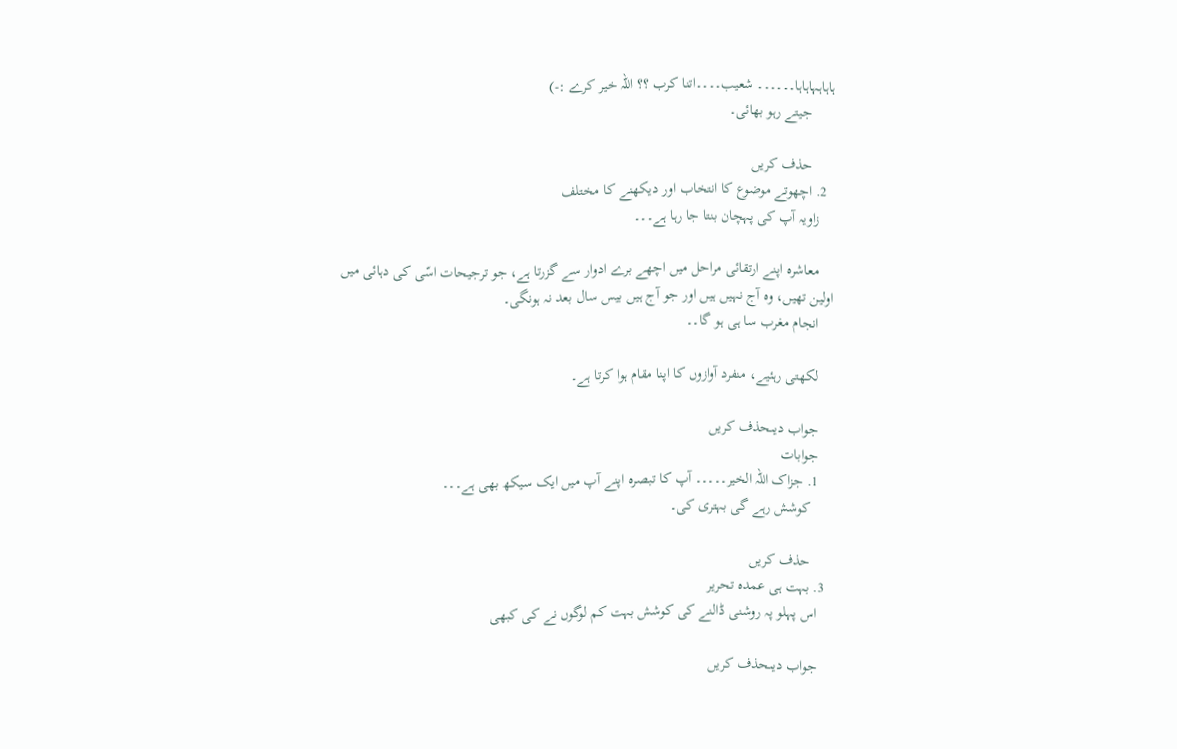ہاہاہہاہاہا۔۔۔۔۔۔ شعیب۔۔۔۔اتنا کرب ؟؟ اللہ خیر کرے :-)
      جیتے رہو بھائی۔

      حذف کریں
  2. اچھوتے موضوع کا انتخاب اور دیکھنے کا مختلف
    زاویہ آپ کی پہچان بنتا جا رہا ہے۔۔۔

    معاشرہ اپنے ارتقائی مراحل میں اچھے برے ادوار سے گزرتا ہے، جو ترجیحات اسّی کی دہائی میں اولین تھیں، وہ آج نہیں ہیں اور جو آج ہیں بیس سال بعد نہ ہونگی۔
    انجام مغرب سا ہی ہو گا۔۔

    لکھتی رہئیے، منفرد آوازوں کا اپنا مقام ہوا کرتا ہے۔

    جواب دیںحذف کریں
    جوابات
    1. جزاک اللہ الخیر۔۔۔۔۔ آپ کا تبصرہ اپنے آپ میں ایک سیکھ بھی ہے۔۔۔
      کوشش رہے گی بہتری کی۔

      حذف کریں
  3. بہت ہی عمدہ تحریر
    اس پہلو پہ روشنی ڈالنے کی کوشش بہت کم لوگوں نے کی کبھی

    جواب دیںحذف کریں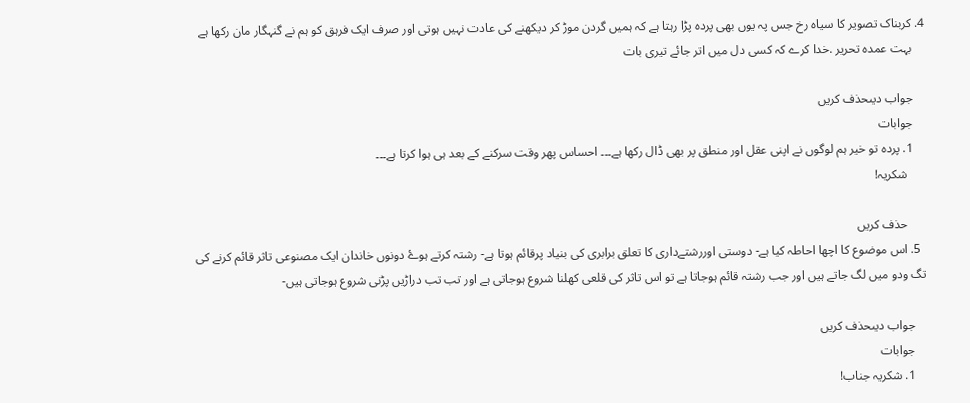4. کربناک تصویر کا سیاه رخ جس پہ یوں بهی پرده پڑا رہتا ہے کہ ہمیں گردن موڑ کر دیکهنے کی عادت نہیں ہوتی اور صرف ایک فرہق کو ہم نے گنہگار مان رکها ہے
    بہت عمده تحریر .خدا کرے کہ کسی دل میں اتر جائے تیری بات

    جواب دیںحذف کریں
    جوابات
    1. پردہ تو خیر ہم لوگوں نے اپنی عقل اور منطق پر بھی ڈال رکھا ہے۔۔۔ احساس پھر وقت سرکنے کے بعد ہی ہوا کرتا ہے۔۔۔
      شکریہ!

      حذف کریں
  5. اس موضوع کا اچھا احاطہ کیا ہے- دوستی اوررشتےداری کا تعلق برابری کی بنیاد پرقائم ہوتا ہے- رشتہ کرتے ہوۓ دونوں خاندان ایک مصنوعی تاثر قائم کرنے کی تگ ودو میں لگ جاتے ہیں اور جب رشتہ قائم ہوجاتا ہے تو اس تاثر کی قلعی کھلنا شروع ہوجاتی ہے اور تب تب دراڑیں پڑنی شروع ہوجاتی ہیں-

    جواب دیںحذف کریں
    جوابات
    1. شکریہ جناب!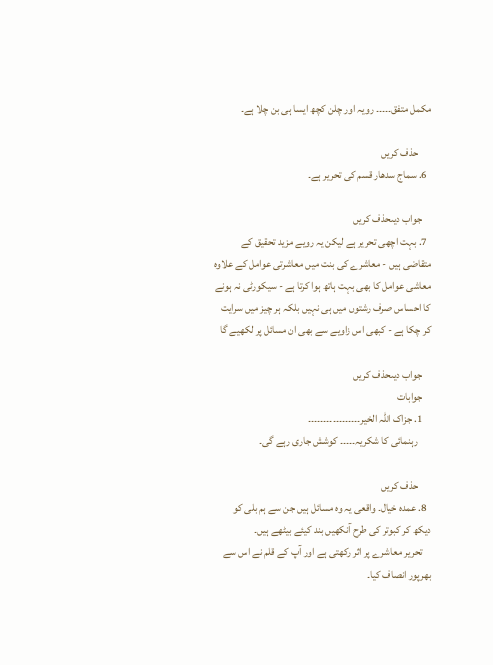مکمل متفق۔۔۔۔۔ رویہ اور چلن کچھ ایسا ہی بن چلا ہے۔

      حذف کریں
  6. سماج سدھار قسم کی تحریر ہے۔

    جواب دیںحذف کریں
  7. بہت اچھی تحریر ہے لیکن یہ رویے مزید تحقیق کے متقاضی ہیں - معاشرے کی بنت میں معاشرتی عوامل کے علاوہ معاشی عوامل کا بھی بہت ہاتھ ہوا کرتا ہے - سیکورٹی نہ ہونے کا احساس صرف رشتوں میں ہی نہیں بلکہ ہر چیز میں سرایت کر چکا ہے - کبھی اس زاویے سے بھی ان مسائل پر لکھیے گا

    جواب دیںحذف کریں
    جوابات
    1. جزاک اللہ الخیر۔۔۔۔۔۔۔۔۔۔۔۔۔۔۔۔۔
      رہنمائی کا شکریہ۔۔۔۔۔ کوشش جاری رہے گی۔

      حذف کریں
  8. عمدہ خیال۔ واقعی یہ وہ مسائل ہیں جن سے ہم بلی کو دیکھ کر کبوتر کی طرح آنکھیں بند کیئے بیٹھے ہیں۔
    تحریر معاشرے پر اثر رکھتی ہے اور آپ کے قلم نے اس سے بھرپور انصاف کیا۔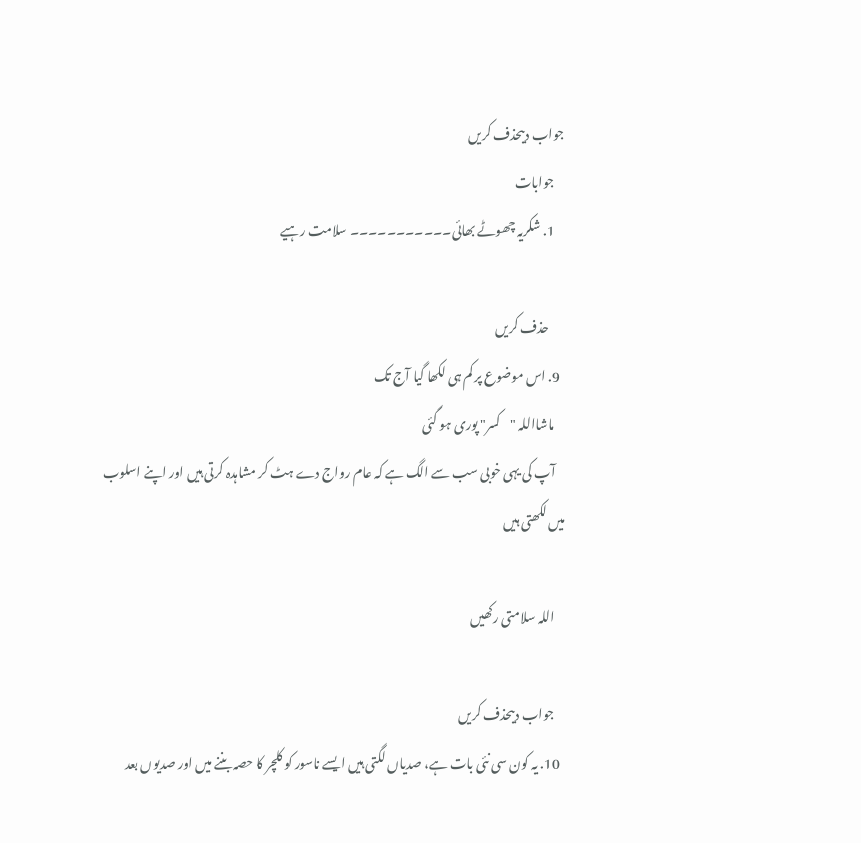جواب دیںحذف کریں
    جوابات
    1. شکریہ چھوٹے بھائی۔۔۔۔۔۔۔۔۔۔۔ سلامت رہیے

      حذف کریں
  9. اس موضوع پر کم ہی لکھا گیا آج تک
    ماشااللہ "کسر" پوری ہو گئی
    آپ کی یہی خوبی سب سے الگ ہے کہ عام رواج دے ہٹ کر مشاہدہ کرتی ہیں اور اپنے اسلوب میں لکھتی ہیں

    اللہ سلامتی رکھیں

    جواب دیںحذف کریں
  10. یہ کون سی نئی بات ہے، صدیاں لگتی ہیں ایسے ناسور کو کلچر کا حصہ بننے میں اور صدیوں بعد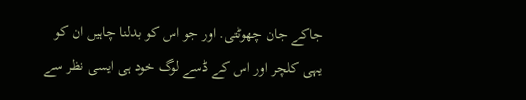جاکے جان چھوٹتی. اور جو اس کو بدلنا چاہیں ان کو یہی کلچر اور اس کے ڈسے لوگ خود ہی ایسی نظر سے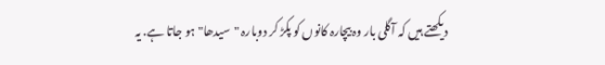دیکھتے ہیں کہ آگلی بار وہ بیچارہ کانوں کو پکڑ کر دوبارہ "سیدھا" ہو جاتا ہے. یہ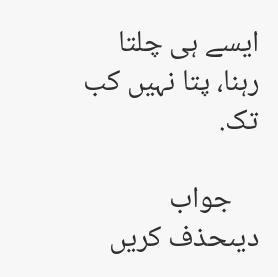ایسے ہی چلتا رہنا، پتا نہیں کب تک.

    جواب دیںحذف کریں